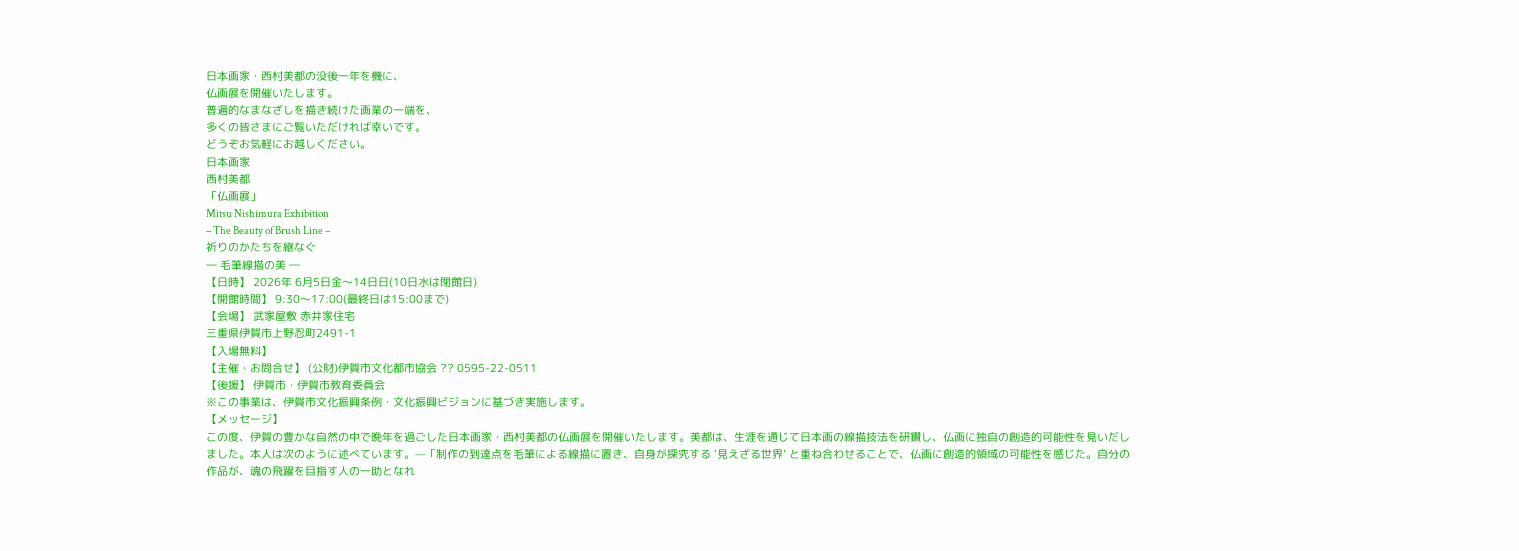日本画家・西村美都の没後一年を機に、
仏画展を開催いたします。
普遍的なまなざしを描き続けた画業の一端を、
多くの皆さまにご覧いただければ幸いです。
どうぞお気軽にお越しください。
日本画家
西村美都
「仏画展」
Mitsu Nishimura Exhibition
– The Beauty of Brush Line –
祈りのかたちを継なぐ
― 毛筆線描の美 ―
【日時】 2026年 6月5日金〜14日日(10日水は閉館日)
【開館時間】 9:30〜17:00(最終日は15:00まで)
【会場】 武家屋敷 赤井家住宅
三重県伊賀市上野忍町2491-1
【入場無料】
【主催・お問合せ】 (公財)伊賀市文化都市協会 ?? 0595-22-0511
【後援】 伊賀市・伊賀市教育委員会
※この事業は、伊賀市文化振興条例・文化振興ビジョンに基づき実施します。
【メッセージ】
この度、伊賀の豊かな自然の中で晩年を過ごした日本画家・西村美都の仏画展を開催いたします。美都は、生涯を通じて日本画の線描技法を研鑽し、仏画に独自の創造的可能性を見いだしました。本人は次のように述べています。—「制作の到達点を毛筆による線描に置き、自身が探究する ‘見えざる世界’ と重ね合わせることで、仏画に創造的領域の可能性を感じた。自分の作品が、魂の飛躍を目指す人の一助となれ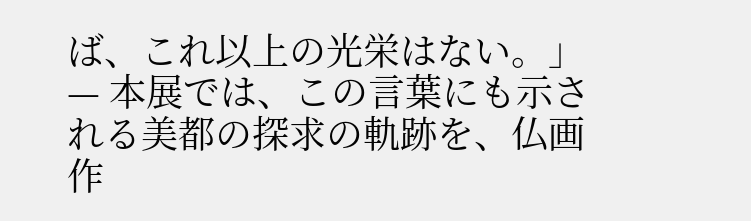ば、これ以上の光栄はない。」— 本展では、この言葉にも示される美都の探求の軌跡を、仏画作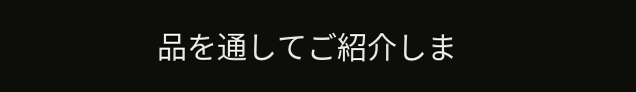品を通してご紹介しま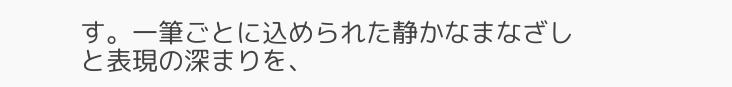す。一筆ごとに込められた静かなまなざしと表現の深まりを、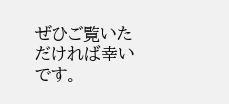ぜひご覧いただければ幸いです。